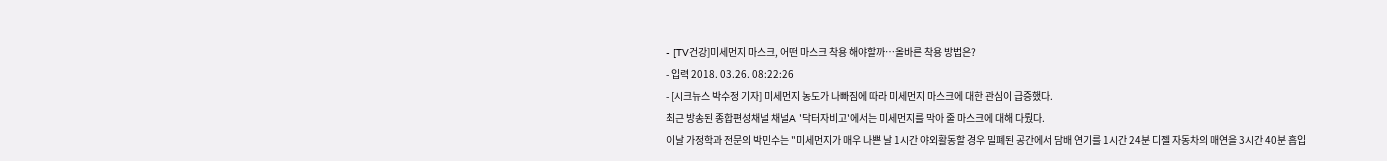- [TV건강]미세먼지 마스크, 어떤 마스크 착용 해야할까…올바른 착용 방법은?
- 입력 2018. 03.26. 08:22:26
- [시크뉴스 박수정 기자] 미세먼지 농도가 나빠짐에 따라 미세먼지 마스크에 대한 관심이 급증했다.
최근 방송된 종합편성채널 채널A '닥터자비고'에서는 미세먼지를 막아 줄 마스크에 대해 다뤘다.
이날 가정학과 전문의 박민수는 "미세먼지가 매우 나쁜 날 1시간 야외활동할 경우 밀폐된 공간에서 담배 연기를 1시간 24분 디젤 자동차의 매연을 3시간 40분 흡입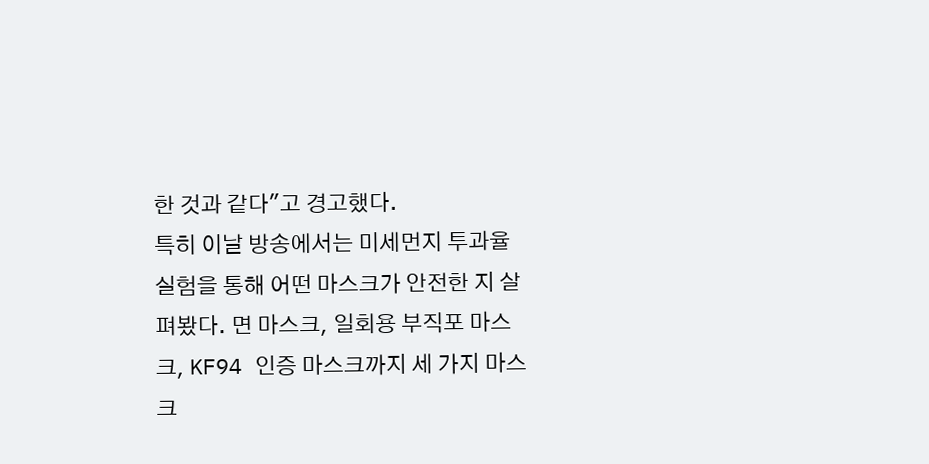한 것과 같다"고 경고했다.
특히 이날 방송에서는 미세먼지 투과율 실험을 통해 어떤 마스크가 안전한 지 살펴봤다. 면 마스크, 일회용 부직포 마스크, KF94 인증 마스크까지 세 가지 마스크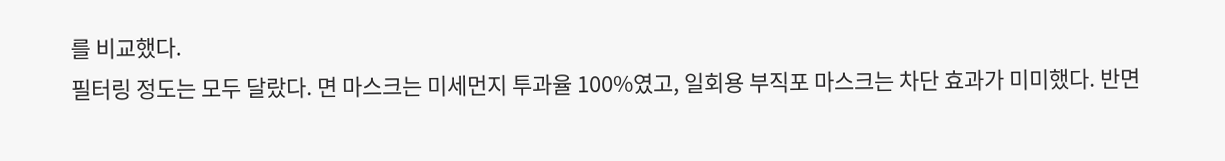를 비교했다.
필터링 정도는 모두 달랐다. 면 마스크는 미세먼지 투과율 100%였고, 일회용 부직포 마스크는 차단 효과가 미미했다. 반면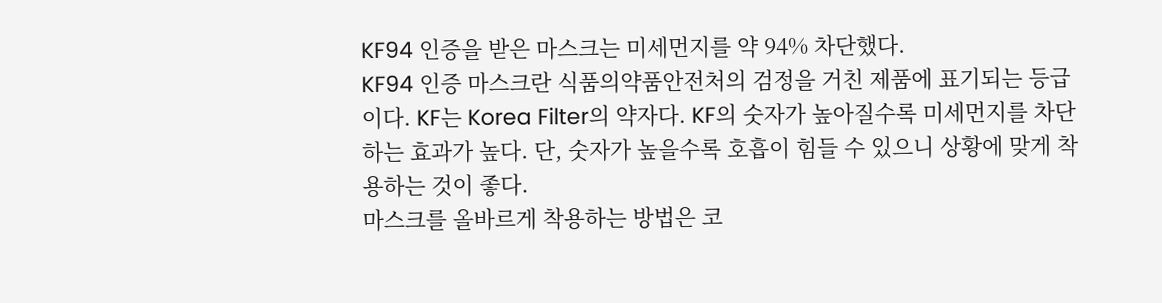KF94 인증을 받은 마스크는 미세먼지를 약 94% 차단했다.
KF94 인증 마스크란 식품의약품안전처의 검정을 거친 제품에 표기되는 등급이다. KF는 Korea Filter의 약자다. KF의 숫자가 높아질수록 미세먼지를 차단하는 효과가 높다. 단, 숫자가 높을수록 호흡이 힘들 수 있으니 상황에 맞게 착용하는 것이 좋다.
마스크를 올바르게 착용하는 방법은 코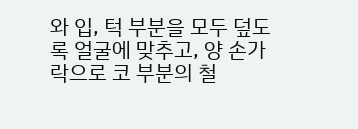와 입, 턱 부분을 모두 덮도록 얼굴에 맞추고, 양 손가락으로 코 부분의 철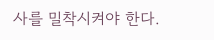사를 밀착시켜야 한다.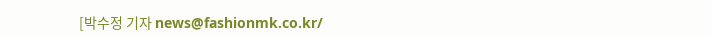[박수정 기자 news@fashionmk.co.kr/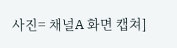사진= 채널A 화면 캡쳐]